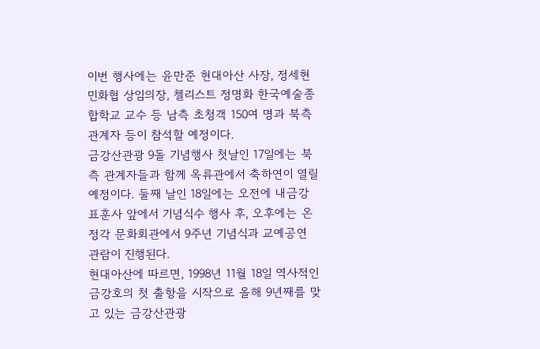이번 행사에는 윤만준 현대아산 사장, 정세현 민화협 상임의장, 첼리스트 정명화 한국예술종합학교 교수 등 남측 초청객 150여 명과 북측 관계자 등이 참석할 예정이다.
금강산관광 9돌 기념행사 첫날인 17일에는 북측 관계자들과 함께 옥류관에서 축하연이 열릴 예정이다. 둘째 날인 18일에는 오전에 내금강 표훈사 앞에서 기념식수 행사 후, 오후에는 온정각 문화회관에서 9주년 기념식과 교예공연 관람이 진행된다.
현대아산에 따르면, 1998년 11월 18일 역사적인 금강호의 첫 출항을 시작으로 올해 9년째를 맞고 있는 금강산관광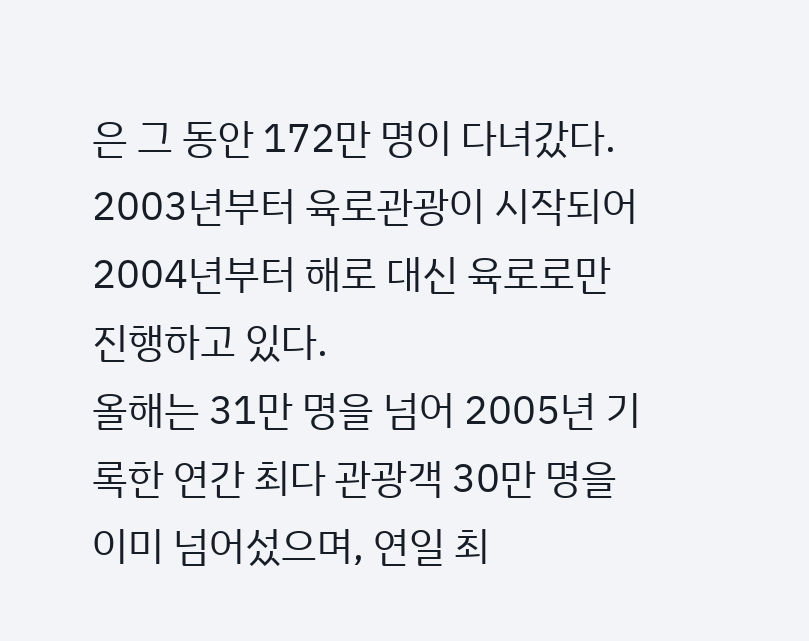은 그 동안 172만 명이 다녀갔다. 2003년부터 육로관광이 시작되어 2004년부터 해로 대신 육로로만 진행하고 있다.
올해는 31만 명을 넘어 2005년 기록한 연간 최다 관광객 30만 명을 이미 넘어섰으며, 연일 최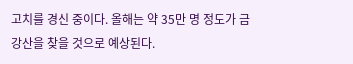고치를 경신 중이다. 올해는 약 35만 명 정도가 금강산을 찾을 것으로 예상된다.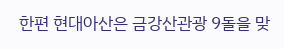한편 현대아산은 금강산관광 9돌을 맞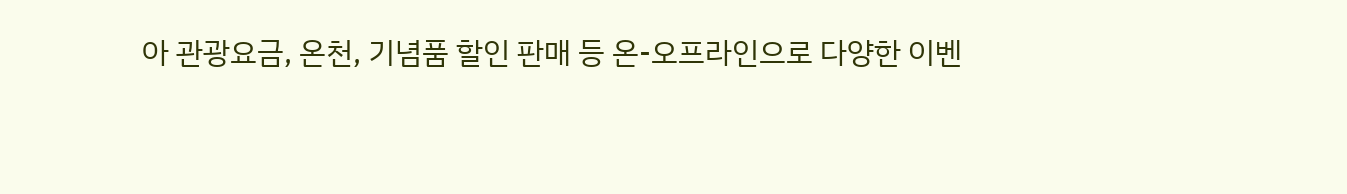아 관광요금, 온천, 기념품 할인 판매 등 온-오프라인으로 다양한 이벤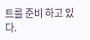트를 준비 하고 있다.